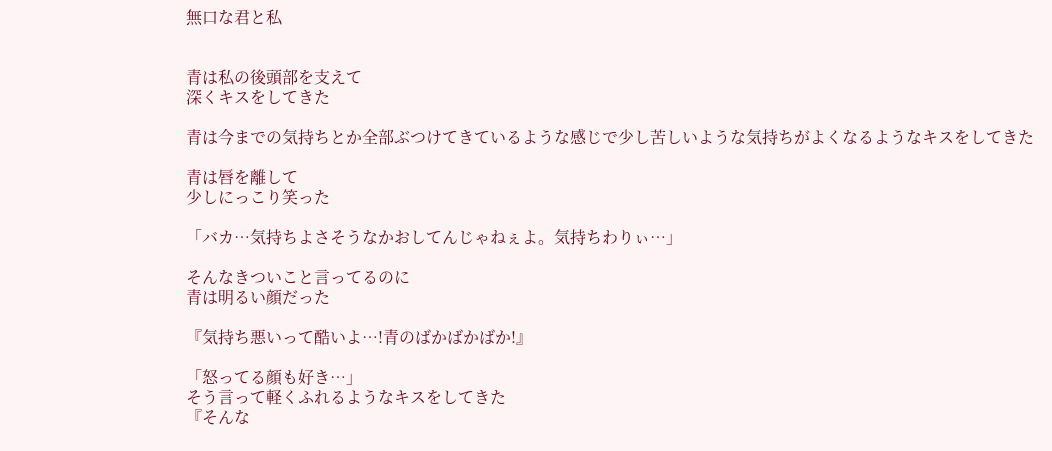無口な君と私


青は私の後頭部を支えて
深くキスをしてきた

青は今までの気持ちとか全部ぶつけてきているような感じで少し苦しいような気持ちがよくなるようなキスをしてきた

青は唇を離して
少しにっこり笑った

「バカ…気持ちよさそうなかおしてんじゃねぇよ。気持ちわりぃ…」

そんなきついこと言ってるのに
青は明るい顔だった

『気持ち悪いって酷いよ…!青のばかばかばか!』

「怒ってる顔も好き…」
そう言って軽くふれるようなキスをしてきた
『そんな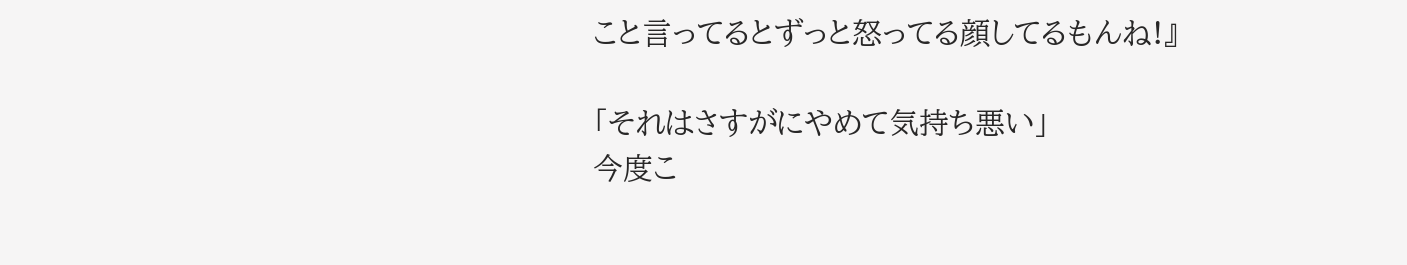こと言ってるとずっと怒ってる顔してるもんね!』

「それはさすがにやめて気持ち悪い」
今度こ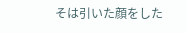そは引いた顔をした